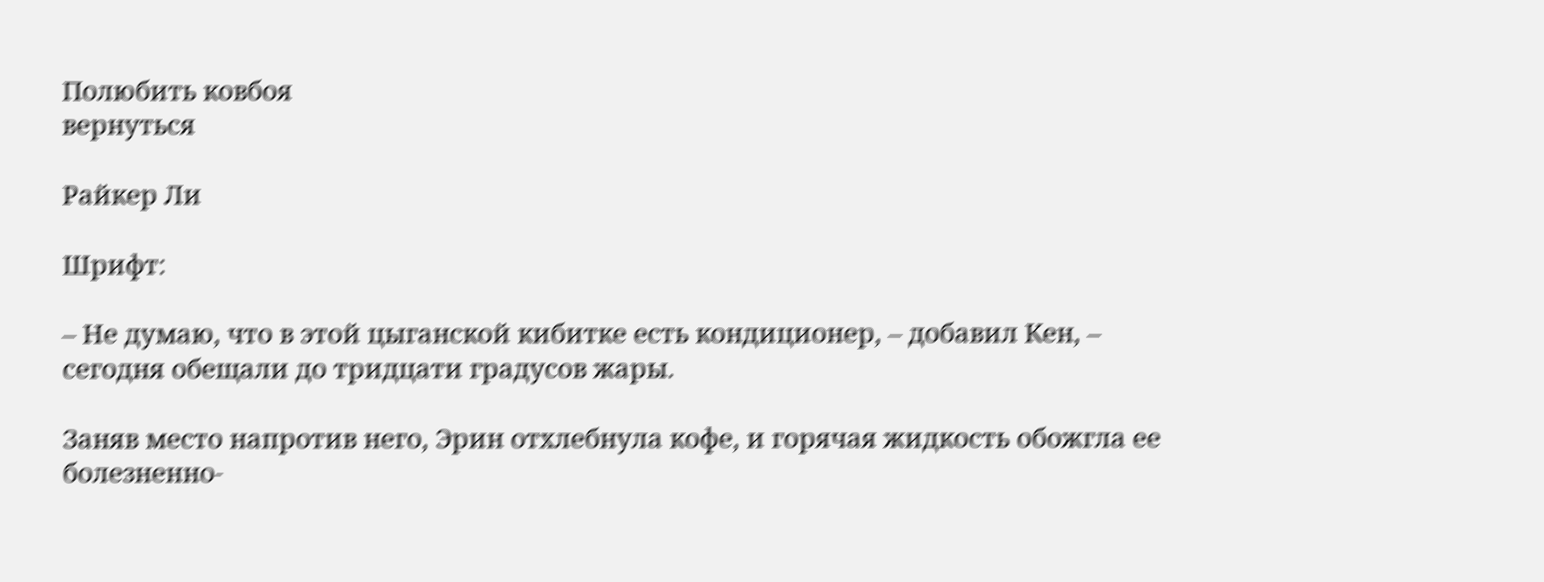Полюбить ковбоя
вернуться

Райкер Ли

Шрифт:

– Не думаю, что в этой цыганской кибитке есть кондиционер, – добавил Кен, – сегодня обещали до тридцати градусов жары.

Заняв место напротив него, Эрин отхлебнула кофе, и горячая жидкость обожгла ее болезненно-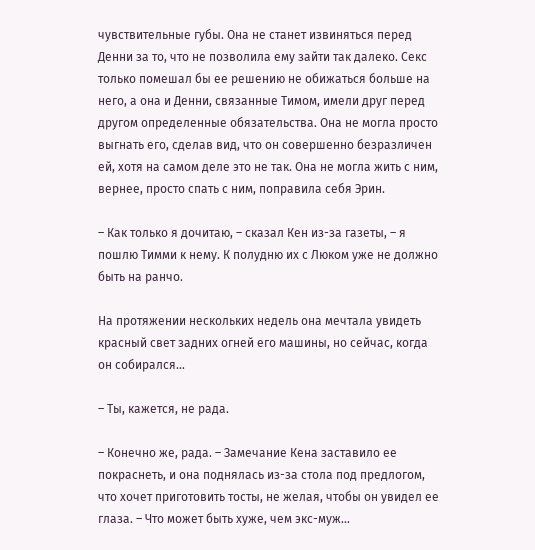чувствительные губы. Она не станет извиняться перед Денни за то, что не позволила ему зайти так далеко. Секс только помешал бы ее решению не обижаться больше на него, а она и Денни, связанные Тимом, имели друг перед другом определенные обязательства. Она не могла просто выгнать его, сделав вид, что он совершенно безразличен ей, хотя на самом деле это не так. Она не могла жить с ним, вернее, просто спать с ним, поправила себя Эрин.

– Как только я дочитаю, – сказал Кен из-за газеты, – я пошлю Тимми к нему. К полудню их с Люком уже не должно быть на ранчо.

На протяжении нескольких недель она мечтала увидеть красный свет задних огней его машины, но сейчас, когда он собирался…

– Ты, кажется, не рада.

– Конечно же, рада. – Замечание Кена заставило ее покраснеть, и она поднялась из-за стола под предлогом, что хочет приготовить тосты, не желая, чтобы он увидел ее глаза. – Что может быть хуже, чем экс-муж…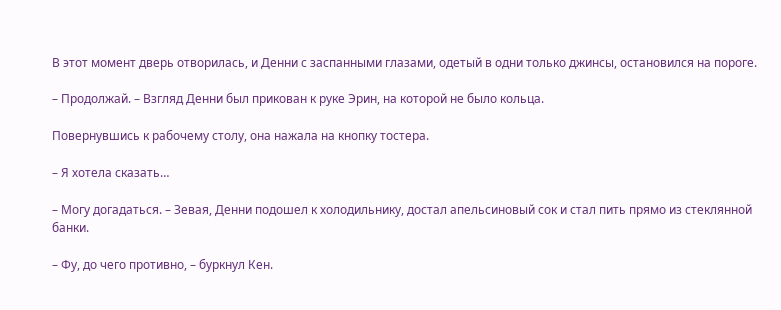В этот момент дверь отворилась, и Денни с заспанными глазами, одетый в одни только джинсы, остановился на пороге.

– Продолжай. – Взгляд Денни был прикован к руке Эрин, на которой не было кольца.

Повернувшись к рабочему столу, она нажала на кнопку тостера.

– Я хотела сказать…

– Могу догадаться. – Зевая, Денни подошел к холодильнику, достал апельсиновый сок и стал пить прямо из стеклянной банки.

– Фу, до чего противно, – буркнул Кен.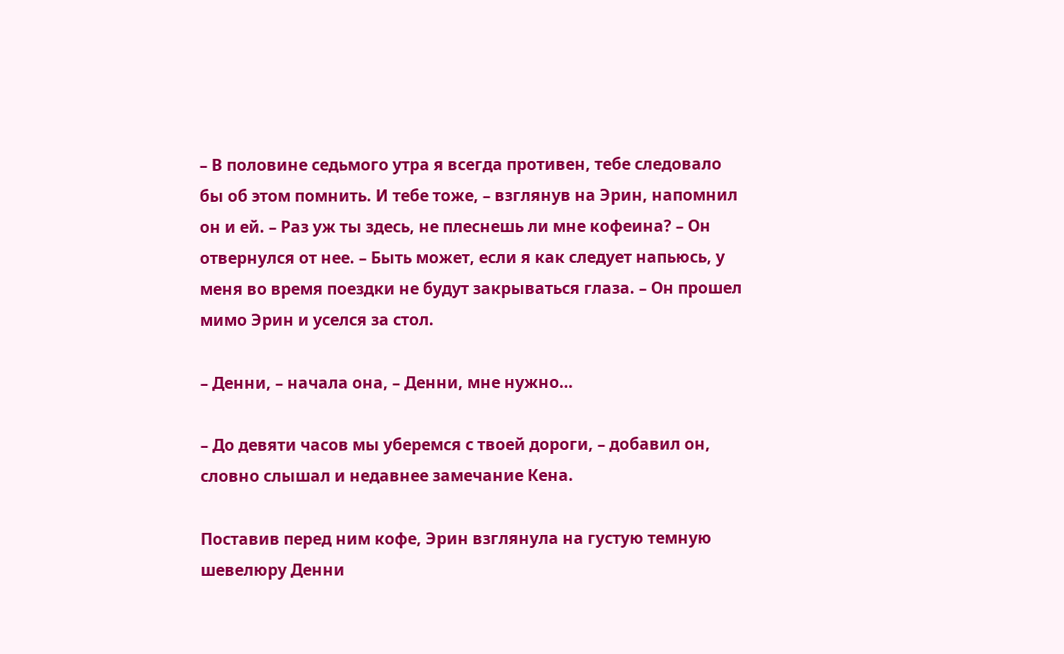– В половине седьмого утра я всегда противен, тебе следовало бы об этом помнить. И тебе тоже, – взглянув на Эрин, напомнил он и ей. – Раз уж ты здесь, не плеснешь ли мне кофеина? – Он отвернулся от нее. – Быть может, если я как следует напьюсь, у меня во время поездки не будут закрываться глаза. – Он прошел мимо Эрин и уселся за стол.

– Денни, – начала она, – Денни, мне нужно…

– До девяти часов мы уберемся с твоей дороги, – добавил он, словно слышал и недавнее замечание Кена.

Поставив перед ним кофе, Эрин взглянула на густую темную шевелюру Денни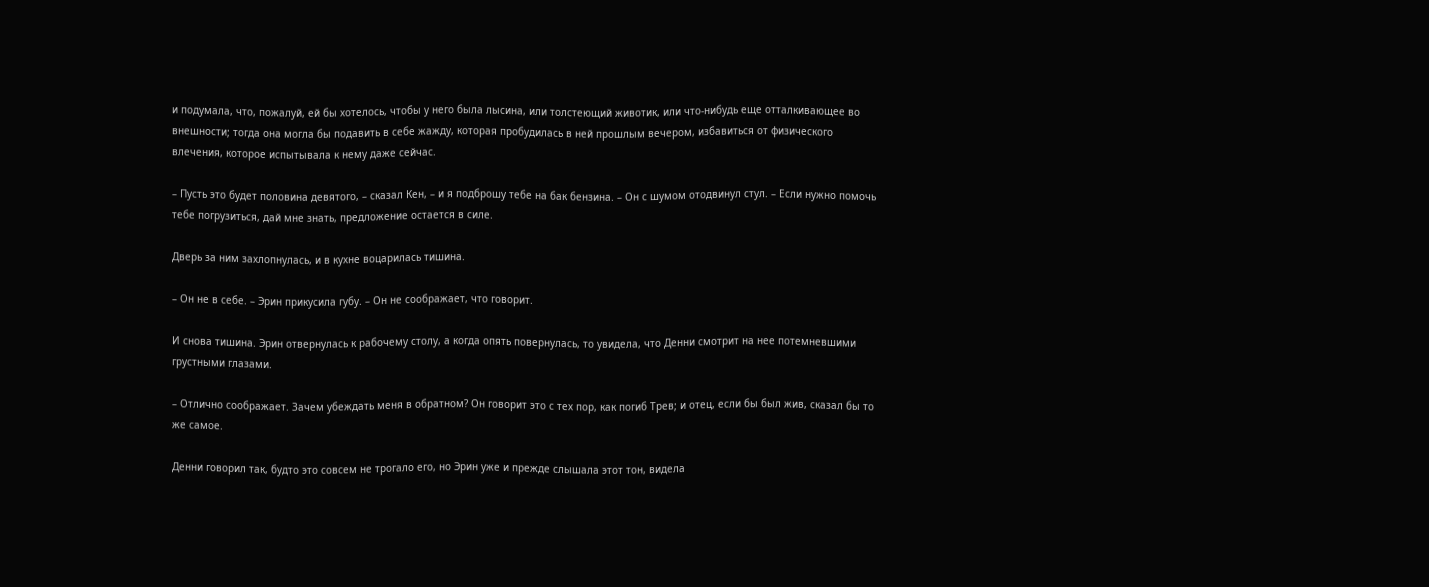и подумала, что, пожалуй, ей бы хотелось, чтобы у него была лысина, или толстеющий животик, или что-нибудь еще отталкивающее во внешности; тогда она могла бы подавить в себе жажду, которая пробудилась в ней прошлым вечером, избавиться от физического влечения, которое испытывала к нему даже сейчас.

– Пусть это будет половина девятого, – сказал Кен, – и я подброшу тебе на бак бензина. – Он с шумом отодвинул стул. – Если нужно помочь тебе погрузиться, дай мне знать, предложение остается в силе.

Дверь за ним захлопнулась, и в кухне воцарилась тишина.

– Он не в себе. – Эрин прикусила губу. – Он не соображает, что говорит.

И снова тишина. Эрин отвернулась к рабочему столу, а когда опять повернулась, то увидела, что Денни смотрит на нее потемневшими грустными глазами.

– Отлично соображает. Зачем убеждать меня в обратном? Он говорит это с тех пор, как погиб Трев; и отец, если бы был жив, сказал бы то же самое.

Денни говорил так, будто это совсем не трогало его, но Эрин уже и прежде слышала этот тон, видела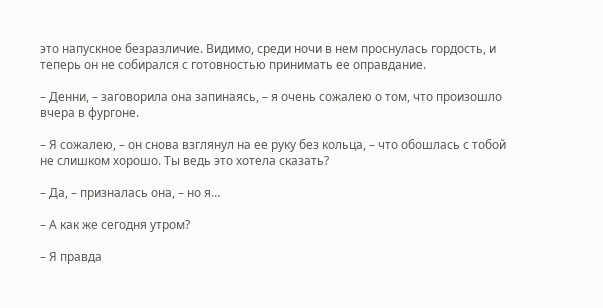это напускное безразличие. Видимо, среди ночи в нем проснулась гордость, и теперь он не собирался с готовностью принимать ее оправдание.

– Денни, – заговорила она запинаясь, – я очень сожалею о том, что произошло вчера в фургоне.

– Я сожалею, – он снова взглянул на ее руку без кольца, – что обошлась с тобой не слишком хорошо. Ты ведь это хотела сказать?

– Да, – призналась она, – но я…

– А как же сегодня утром?

– Я правда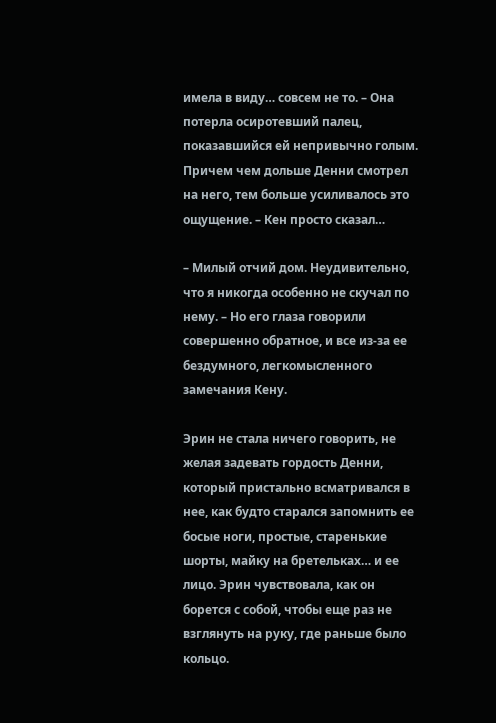имела в виду… совсем не то. – Она потерла осиротевший палец, показавшийся ей непривычно голым. Причем чем дольше Денни смотрел на него, тем больше усиливалось это ощущение. – Кен просто сказал…

– Милый отчий дом. Неудивительно, что я никогда особенно не скучал по нему. – Но его глаза говорили совершенно обратное, и все из-за ее бездумного, легкомысленного замечания Кену.

Эрин не стала ничего говорить, не желая задевать гордость Денни, который пристально всматривался в нее, как будто старался запомнить ее босые ноги, простые, старенькие шорты, майку на бретельках… и ее лицо. Эрин чувствовала, как он борется с собой, чтобы еще раз не взглянуть на руку, где раньше было кольцо.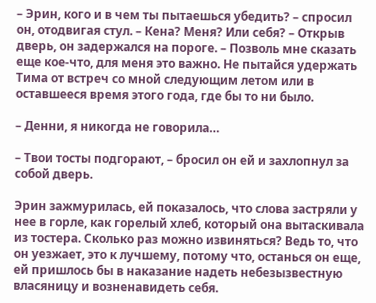– Эрин, кого и в чем ты пытаешься убедить? – спросил он, отодвигая стул. – Кена? Меня? Или себя? – Открыв дверь, он задержался на пороге. – Позволь мне сказать еще кое-что, для меня это важно. Не пытайся удержать Тима от встреч со мной следующим летом или в оставшееся время этого года, где бы то ни было.

– Денни, я никогда не говорила…

– Твои тосты подгорают, – бросил он ей и захлопнул за собой дверь.

Эрин зажмурилась, ей показалось, что слова застряли у нее в горле, как горелый хлеб, который она вытаскивала из тостера. Сколько раз можно извиняться? Ведь то, что он уезжает, это к лучшему, потому что, останься он еще, ей пришлось бы в наказание надеть небезызвестную власяницу и возненавидеть себя.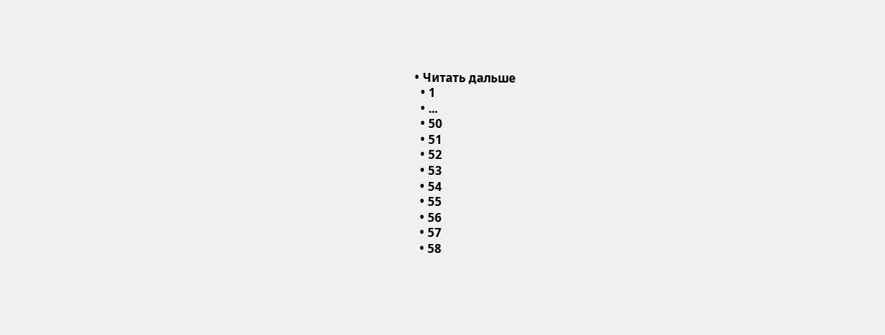• Читать дальше
  • 1
  • ...
  • 50
  • 51
  • 52
  • 53
  • 54
  • 55
  • 56
  • 57
  • 58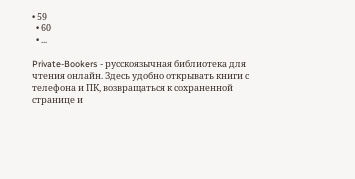• 59
  • 60
  • ...

Private-Bookers - русскоязычная библиотека для чтения онлайн. Здесь удобно открывать книги с телефона и ПК, возвращаться к сохраненной странице и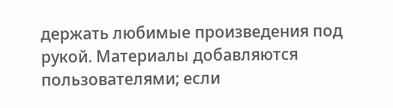держать любимые произведения под рукой. Материалы добавляются пользователями; если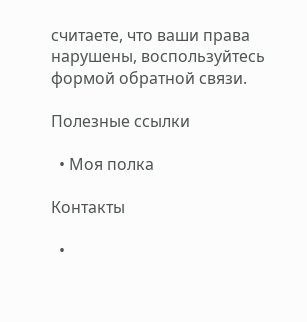считаете, что ваши права нарушены, воспользуйтесь формой обратной связи.

Полезные ссылки

  • Моя полка

Контакты

  •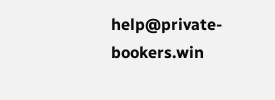help@private-bookers.win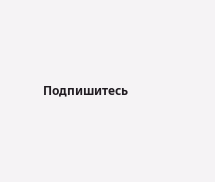Подпишитесь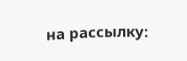на рассылку: